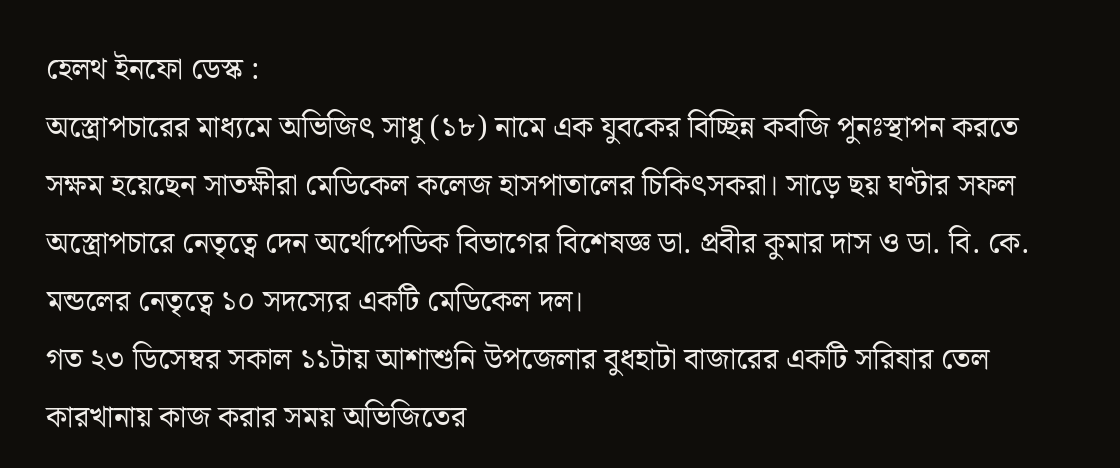হেলথ ইনফো ডেস্ক :
অস্ত্রোপচারের মাধ্যমে অভিজিৎ সাধু (১৮) নামে এক যুবকের বিচ্ছিন্ন কবজি পুনঃস্থাপন করতে সক্ষম হয়েছেন সাতক্ষীরা মেডিকেল কলেজ হাসপাতালের চিকিৎসকরা। সাড়ে ছয় ঘণ্টার সফল অস্ত্রোপচারে নেতৃত্বে দেন অর্থোপেডিক বিভাগের বিশেষজ্ঞ ডা. প্রবীর কুমার দাস ও ডা. বি. কে. মন্ডলের নেতৃত্বে ১০ সদস্যের একটি মেডিকেল দল।
গত ২৩ ডিসেম্বর সকাল ১১টায় আশাশুনি উপজেলার বুধহাটা বাজারের একটি সরিষার তেল কারখানায় কাজ করার সময় অভিজিতের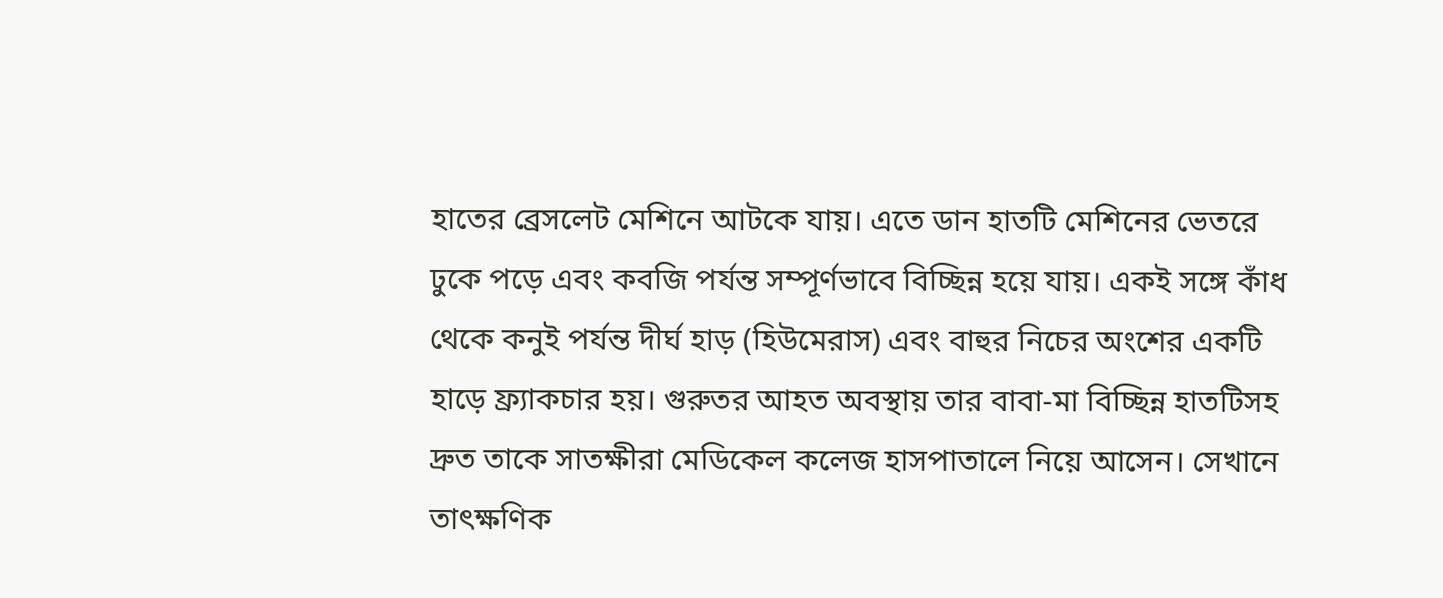হাতের ব্রেসলেট মেশিনে আটকে যায়। এতে ডান হাতটি মেশিনের ভেতরে ঢুকে পড়ে এবং কবজি পর্যন্ত সম্পূর্ণভাবে বিচ্ছিন্ন হয়ে যায়। একই সঙ্গে কাঁধ থেকে কনুই পর্যন্ত দীর্ঘ হাড় (হিউমেরাস) এবং বাহুর নিচের অংশের একটি হাড়ে ফ্র্যাকচার হয়। গুরুতর আহত অবস্থায় তার বাবা-মা বিচ্ছিন্ন হাতটিসহ দ্রুত তাকে সাতক্ষীরা মেডিকেল কলেজ হাসপাতালে নিয়ে আসেন। সেখানে তাৎক্ষণিক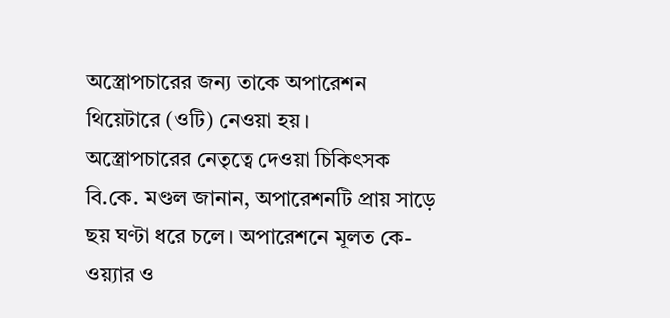অস্ত্রোপচারের জন্য তাকে অপারেশন থিয়েটারে (ওটি) নেওয়া হয়।
অস্ত্রোপচারের নেতৃত্বে দেওয়া চিকিৎসক বি.কে. মণ্ডল জানান, অপারেশনটি প্রায় সাড়ে ছয় ঘণ্টা ধরে চলে। অপারেশনে মূলত কে-ওয়্যার ও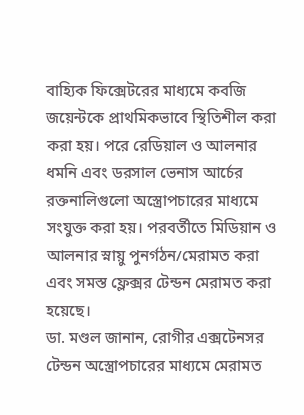বাহ্যিক ফিক্সেটরের মাধ্যমে কবজি জয়েন্টকে প্রাথমিকভাবে স্থিতিশীল করা করা হয়। পরে রেডিয়াল ও আলনার ধমনি এবং ডরসাল ভেনাস আর্চের রক্তনালিগুলো অস্ত্রোপচারের মাধ্যমে সংযুক্ত করা হয়। পরবর্তীতে মিডিয়ান ও আলনার স্নায়ু পুনর্গঠন/মেরামত করা এবং সমস্ত ফ্লেক্সর টেন্ডন মেরামত করা হয়েছে।
ডা. মণ্ডল জানান, রোগীর এক্সটেনসর টেন্ডন অস্ত্রোপচারের মাধ্যমে মেরামত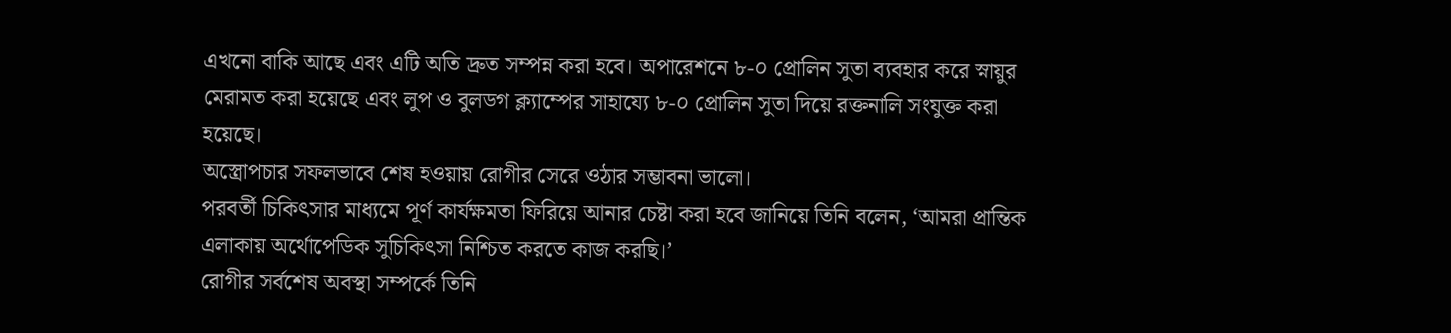এখনো বাকি আছে এবং এটি অতি দ্রুত সম্পন্ন করা হবে। অপারেশনে ৮-০ প্রোলিন সুতা ব্যবহার করে স্নায়ুর মেরামত করা হয়েছে এবং লুপ ও বুলডগ ক্ল্যাম্পের সাহায্যে ৮-০ প্রোলিন সুতা দিয়ে রক্তনালি সংযুক্ত করা হয়েছে।
অস্ত্রোপচার সফলভাবে শেষ হওয়ায় রোগীর সেরে ওঠার সম্ভাবনা ভালো।
পরবর্তী চিকিৎসার মাধ্যমে পূর্ণ কার্যক্ষমতা ফিরিয়ে আনার চেষ্টা করা হবে জানিয়ে তিনি বলেন, ‘আমরা প্রান্তিক এলাকায় অর্থোপেডিক সুচিকিৎসা নিশ্চিত করতে কাজ করছি।’
রোগীর সর্বশেষ অবস্থা সম্পর্কে তিনি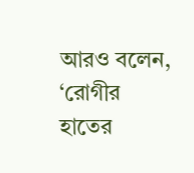আরও বলেন, ‘রোগীর হাতের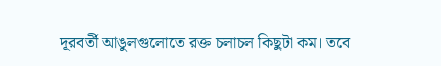দূরবর্তী আঙুলগুলোতে রক্ত চলাচল কিছুটা কম। তবে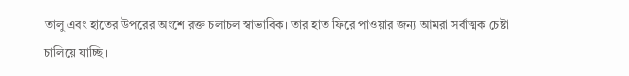তালু এবং হাতের উপরের অংশে রক্ত চলাচল স্বাভাবিক। তার হাত ফিরে পাওয়ার জন্য আমরা সর্বাত্মক চেষ্টা চালিয়ে যাচ্ছি।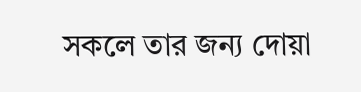সকলে তার জন্য দোয়া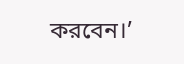করবেন।’